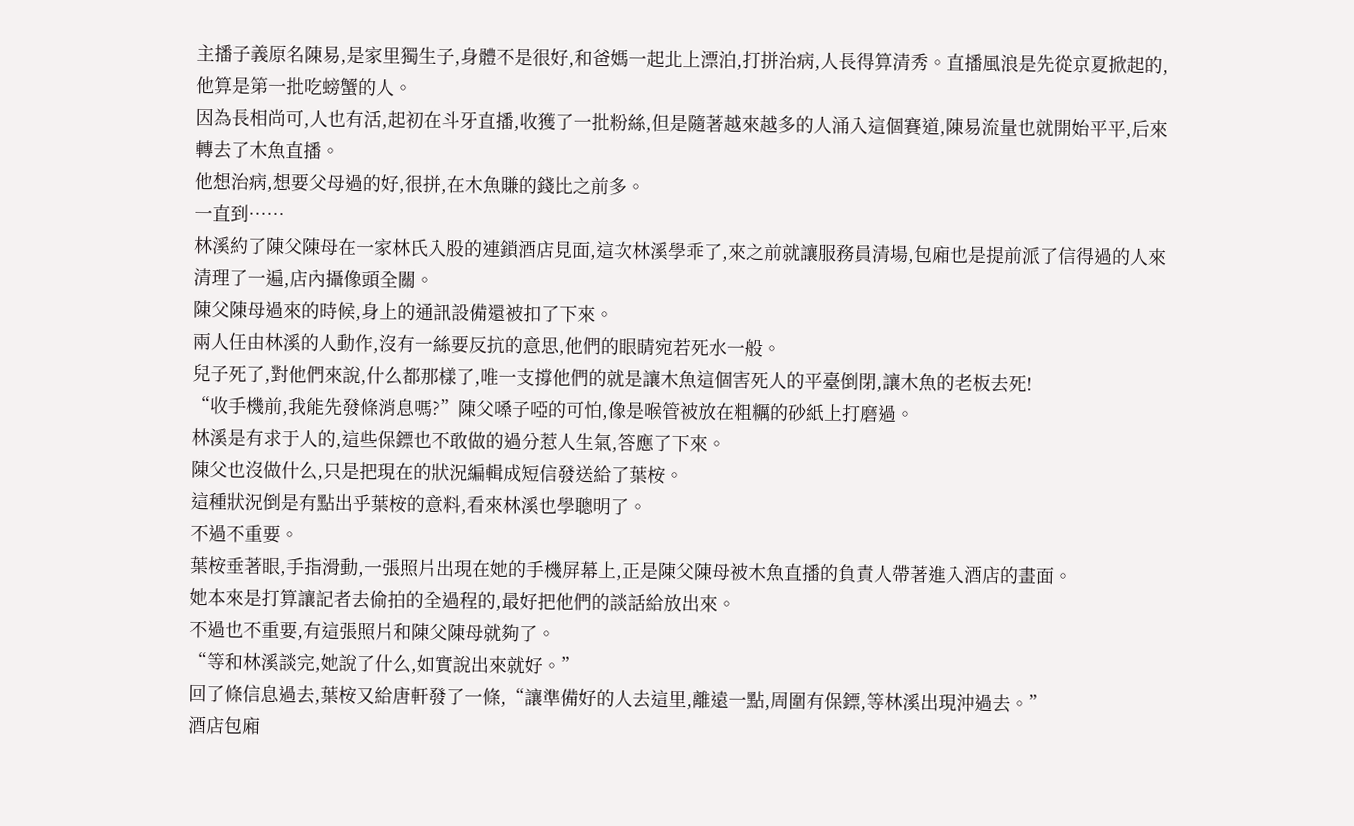主播子義原名陳易,是家里獨生子,身體不是很好,和爸媽一起北上漂泊,打拼治病,人長得算清秀。直播風浪是先從京夏掀起的,他算是第一批吃螃蟹的人。
因為長相尚可,人也有活,起初在斗牙直播,收獲了一批粉絲,但是隨著越來越多的人涌入這個賽道,陳易流量也就開始平平,后來轉去了木魚直播。
他想治病,想要父母過的好,很拼,在木魚賺的錢比之前多。
一直到……
林溪約了陳父陳母在一家林氏入股的連鎖酒店見面,這次林溪學乖了,來之前就讓服務員清場,包廂也是提前派了信得過的人來清理了一遍,店內攝像頭全關。
陳父陳母過來的時候,身上的通訊設備還被扣了下來。
兩人任由林溪的人動作,沒有一絲要反抗的意思,他們的眼睛宛若死水一般。
兒子死了,對他們來說,什么都那樣了,唯一支撐他們的就是讓木魚這個害死人的平臺倒閉,讓木魚的老板去死!
“收手機前,我能先發條消息嗎?”陳父嗓子啞的可怕,像是喉管被放在粗糲的砂紙上打磨過。
林溪是有求于人的,這些保鏢也不敢做的過分惹人生氣,答應了下來。
陳父也沒做什么,只是把現在的狀況編輯成短信發送給了葉桉。
這種狀況倒是有點出乎葉桉的意料,看來林溪也學聰明了。
不過不重要。
葉桉垂著眼,手指滑動,一張照片出現在她的手機屏幕上,正是陳父陳母被木魚直播的負責人帶著進入酒店的畫面。
她本來是打算讓記者去偷拍的全過程的,最好把他們的談話給放出來。
不過也不重要,有這張照片和陳父陳母就夠了。
“等和林溪談完,她說了什么,如實說出來就好。”
回了條信息過去,葉桉又給唐軒發了一條,“讓準備好的人去這里,離遠一點,周圍有保鏢,等林溪出現沖過去。”
酒店包廂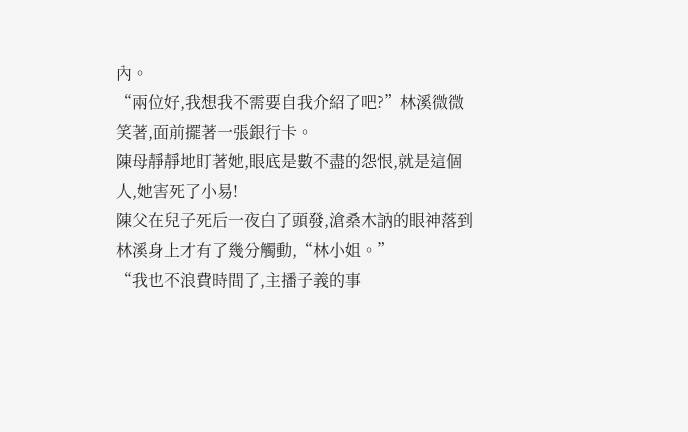內。
“兩位好,我想我不需要自我介紹了吧?”林溪微微笑著,面前擺著一張銀行卡。
陳母靜靜地盯著她,眼底是數不盡的怨恨,就是這個人,她害死了小易!
陳父在兒子死后一夜白了頭發,滄桑木訥的眼神落到林溪身上才有了幾分觸動,“林小姐。”
“我也不浪費時間了,主播子義的事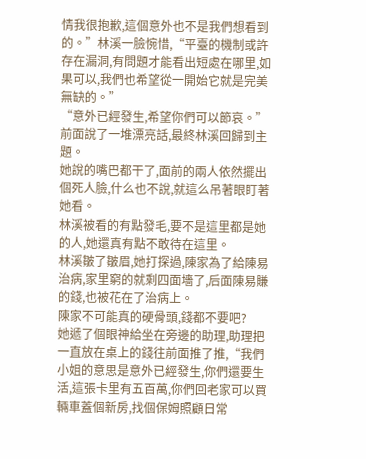情我很抱歉,這個意外也不是我們想看到的。”林溪一臉惋惜,“平臺的機制或許存在漏洞,有問題才能看出短處在哪里,如果可以,我們也希望從一開始它就是完美無缺的。”
“意外已經發生,希望你們可以節哀。”前面說了一堆漂亮話,最終林溪回歸到主題。
她說的嘴巴都干了,面前的兩人依然擺出個死人臉,什么也不說,就這么吊著眼盯著她看。
林溪被看的有點發毛,要不是這里都是她的人,她還真有點不敢待在這里。
林溪皺了皺眉,她打探過,陳家為了給陳易治病,家里窮的就剩四面墻了,后面陳易賺的錢,也被花在了治病上。
陳家不可能真的硬骨頭,錢都不要吧?
她遞了個眼神給坐在旁邊的助理,助理把一直放在桌上的錢往前面推了推,“我們小姐的意思是意外已經發生,你們還要生活,這張卡里有五百萬,你們回老家可以買輛車蓋個新房,找個保姆照顧日常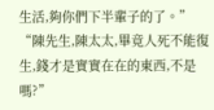生活,夠你們下半輩子的了。”
“陳先生,陳太太,畢竟人死不能復生,錢才是實實在在的東西,不是嗎?”